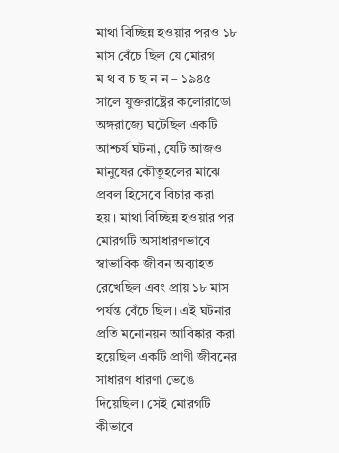মাথা বিচ্ছিন্ন হওয়ার পরও ১৮ মাস বেঁচে ছিল যে মোরগ
ম থ ব চ ছ ন ন – ১৯৪৫ সালে যুক্তরাষ্ট্রের কলোরাডো অঙ্গরাজ্যে ঘটেছিল একটি আশ্চর্য ঘটনা, যেটি আজও মানুষের কৌতূহলের মাঝে প্রবল হিসেবে বিচার করা হয়। মাথা বিচ্ছিন্ন হওয়ার পর মোরগটি অসাধারণভাবে স্বাভাবিক জীবন অব্যাহত রেখেছিল এবং প্রায় ১৮ মাস পর্যন্ত বেঁচে ছিল। এই ঘটনার প্রতি মনোনয়ন আবিষ্কার করা হয়েছিল একটি প্রাণী জীবনের সাধারণ ধারণা ভেঙে দিয়েছিল। সেই মোরগটি কীভাবে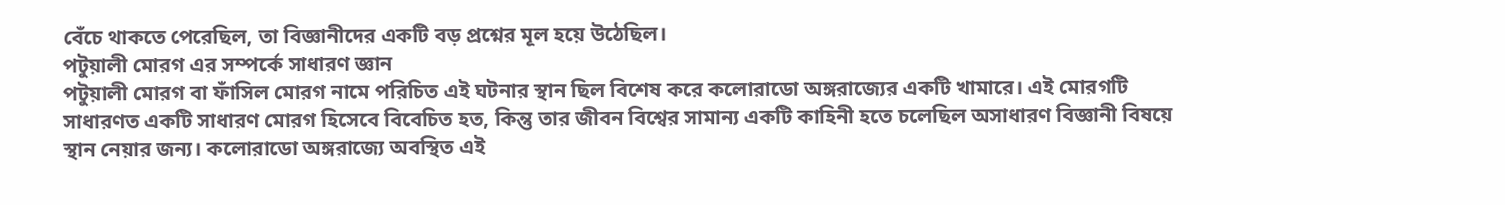বেঁচে থাকতে পেরেছিল, তা বিজ্ঞানীদের একটি বড় প্রশ্নের মূল হয়ে উঠেছিল।
পটুয়ালী মোরগ এর সম্পর্কে সাধারণ জ্ঞান
পটুয়ালী মোরগ বা ফাঁসিল মোরগ নামে পরিচিত এই ঘটনার স্থান ছিল বিশেষ করে কলোরাডো অঙ্গরাজ্যের একটি খামারে। এই মোরগটি সাধারণত একটি সাধারণ মোরগ হিসেবে বিবেচিত হত, কিন্তু তার জীবন বিশ্বের সামান্য একটি কাহিনী হতে চলেছিল অসাধারণ বিজ্ঞানী বিষয়ে স্থান নেয়ার জন্য। কলোরাডো অঙ্গরাজ্যে অবস্থিত এই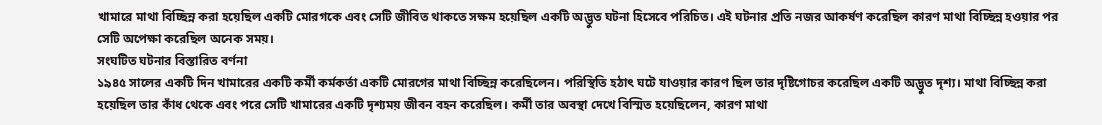খামারে মাথা বিচ্ছিন্ন করা হয়েছিল একটি মোরগকে এবং সেটি জীবিত থাকতে সক্ষম হয়েছিল একটি অদ্ভুত ঘটনা হিসেবে পরিচিত। এই ঘটনার প্রতি নজর আকর্ষণ করেছিল কারণ মাথা বিচ্ছিন্ন হওয়ার পর সেটি অপেক্ষা করেছিল অনেক সময়।
সংঘটিত ঘটনার বিস্তারিত বর্ণনা
১৯৪৫ সালের একটি দিন খামারের একটি কর্মী কর্মকর্তা একটি মোরগের মাথা বিচ্ছিন্ন করেছিলেন। পরিস্থিতি হঠাৎ ঘটে যাওয়ার কারণ ছিল তার দৃষ্টিগোচর করেছিল একটি অদ্ভুত দৃশ্য। মাথা বিচ্ছিন্ন করা হয়েছিল তার কাঁধ থেকে এবং পরে সেটি খামারের একটি দৃশ্যময় জীবন বহন করেছিল। কর্মী তার অবস্থা দেখে বিস্মিত হয়েছিলেন, কারণ মাথা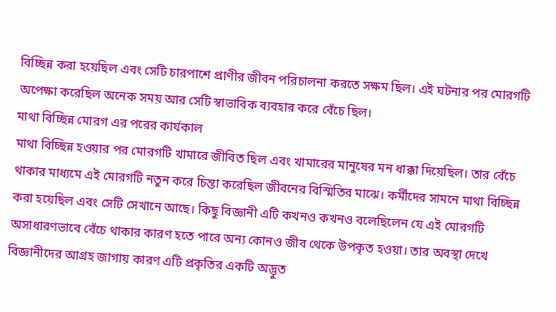বিচ্ছিন্ন করা হয়েছিল এবং সেটি চারপাশে প্রাণীর জীবন পরিচালনা করতে সক্ষম ছিল। এই ঘটনার পর মোরগটি অপেক্ষা করেছিল অনেক সময় আর সেটি স্বাভাবিক ব্যবহার করে বেঁচে ছিল।
মাথা বিচ্ছিন্ন মোরগ এর পরের কার্যকাল
মাথা বিচ্ছিন্ন হওয়ার পর মোরগটি খামারে জীবিত ছিল এবং খামারের মানুষের মন ধাক্কা দিয়েছিল। তার বেঁচে থাকার মাধ্যমে এই মোরগটি নতুন করে চিন্তা করেছিল জীবনের বিস্মিতির মাঝে। কর্মীদের সামনে মাথা বিচ্ছিন্ন করা হয়েছিল এবং সেটি সেখানে আছে। কিছু বিজ্ঞানী এটি কখনও কখনও বলেছিলেন যে এই মোরগটি অসাধারণভাবে বেঁচে থাকার কারণ হতে পারে অন্য কোনও জীব থেকে উপকৃত হওয়া। তার অবস্থা দেখে বিজ্ঞানীদের আগ্রহ জাগায় কারণ এটি প্রকৃতির একটি অদ্ভুত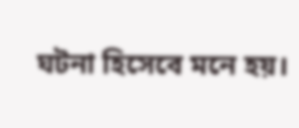ঘটনা হিসেবে মনে হয়।